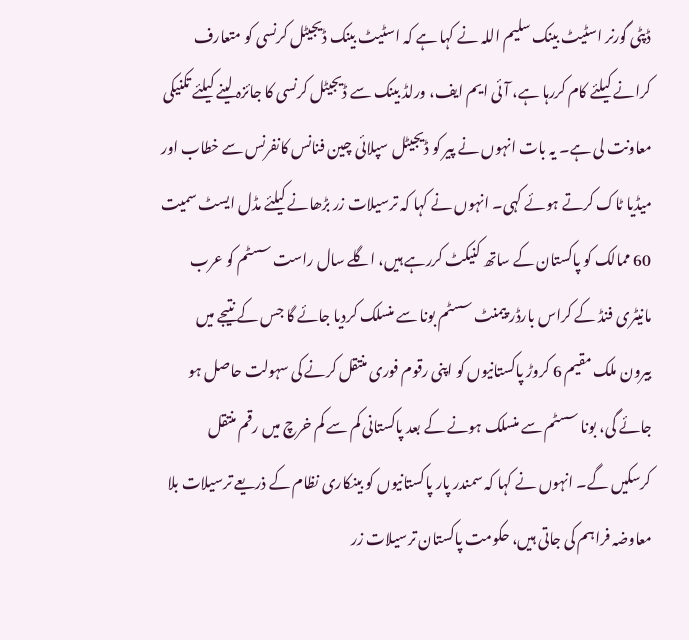ڈپٹی گورنر اسٹیٹ بینک سلیم اللہ نے کہا ہے کہ اسٹیٹ بینک ڈیجیٹل کرنسی کو متعارف کرانے کیلئے کام کررہا ہے، آئی ایم ایف، ورلڈ بینک سے ڈیجیٹل کرنسی کا جائزہ لینے کیلئے تکنیکی معاونت لی ہے۔ یہ بات انہوں نے پیر کو ڈیجیٹل سپلائی چین فنانس کانفرنس سے خطاب اور میڈیا ٹاک کرتے ہوئے کہی۔ انہوں نے کہا کہ ترسیلات زر بڑھانے کیلئے مڈل ایسٹ سمیت 60 ممالک کو پاکستان کے ساتھ کنیکٹ کررہے ہیں، اگلے سال راست سسٹم کو عرب مانیٹری فنڈ کے کراس بارڈر پیمنٹ سسٹم بونا سے منسلک کردیا جائے گا جس کے نتیجے میں بیرون ملک مقیم 6 کروڑ پاکستانیوں کو اپنی رقوم فوری منتقل کرنے کی سہولت حاصل ہو جائے گی، بونا سسٹم سے منسلک ہونے کے بعد پاکستانی کم سے کم خرچ میں رقم منتقل کرسکیں گے۔ انہوں نے کہا کہ سمندر پار پاکستانیوں کو بینکاری نظام کے ذریعے ترسیلات بلا معاوضہ فراہم کی جاتی ہیں، حکومت پاکستان ترسیلات زر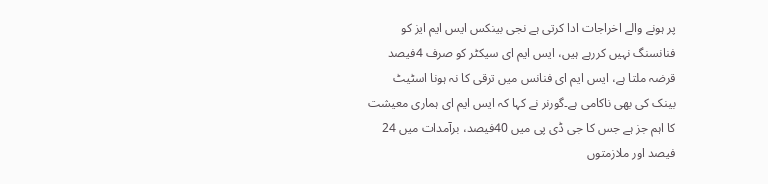پر ہونے والے اخراجات ادا کرتی ہے نجی بینکس ایس ایم ایز کو فنانسنگ نہیں کررہے ہیں، ایس ایم ای سیکٹر کو صرف 4فیصد قرضہ ملتا ہے، ایس ایم ای فنانس میں ترقی کا نہ ہونا اسٹیٹ بینک کی بھی ناکامی ہے۔گورنر نے کہا کہ ایس ایم ای ہماری معیشت کا اہم جز ہے جس کا جی ڈی پی میں 40فیصد، برآمدات میں 24 فیصد اور ملازمتوں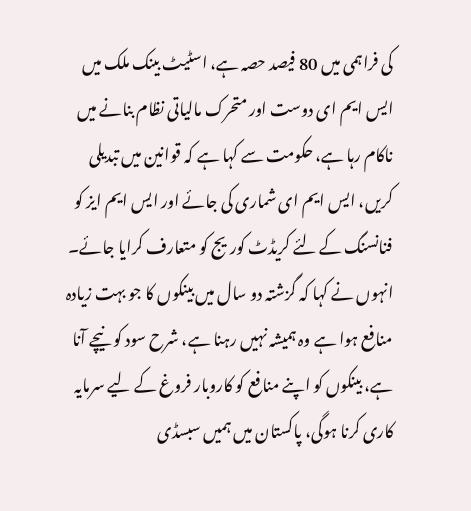کی فراہمی میں 80 فیصد حصہ ہے، اسٹیٹ بینک ملک میں ایس ایم ای دوست اور متحرک مالیاتی نظام بنانے میں ناکام رہا ہے، حکومت سے کہا ہے کہ قوانین میں تبدیلی کریں، ایس ایم ای شماری کی جائے اور ایس ایم ایز کو فنانسنگ کے لئے کریڈٹ کوریج کو متعارف کرایا جائے۔ انہوں نے کہا کہ گزشتہ دو سال میں بینکوں کا جو بہت زیادہ منافع ہوا ہے وہ ہمیشہ نہیں رہنا ہے، شرح سود کو نیچے آنا ہے، بینکوں کو اپنے منافع کو کاروبار فروغ کے لیے سرمایہ کاری کرنا ہوگی، پاکستان میں ہمیں سبسڈی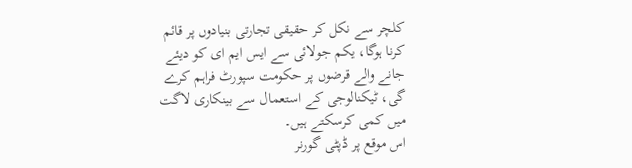کلچر سے نکل کر حقیقی تجارتی بنیادوں پر قائم کرنا ہوگا، یکم جولائی سے ایس ایم ای کو دیئے جانے والے قرضوں پر حکومت سپورٹ فراہم کرے گی، ٹیکنالوجی کے استعمال سے بینکاری لاگت میں کمی کرسکتے ہیں۔
اس موقع پر ڈپٹی گورنر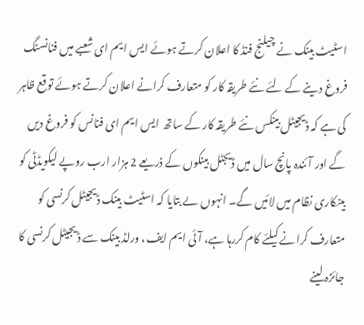اسٹیٹ بینک نے چیلنج فنڈ کا اعلان کرتے ہوئے ایس ایم ای شعبے میں فنانسنگ فروغ دینے کے لئے نئے طریقہ کار کو متعارف کرانے اعلان کرتے ہوئے توقع ظاہر کی ہے کہ ڈیجیٹل بینکس نئے طریقہ کار کے ساتھ ایس ایم ای فنانس کو فروغ دیں گے اور آئندہ پانچ سال میں ڈیجٹل بینکوں کے ذریعے 2 ہزار ارب روپے لیکویڈٹی کو بینکاری نظام میں لائیں گے۔ انہوں ںے بتایا کہ اسٹیٹ بینک ڈیجیٹل کرنسی کو متعارف کرانے کیلئے کام کررہا ہے، آئی ایم ایف، ورلڈ بینک سے ڈیجیٹل کرنسی کا جائزہ لینے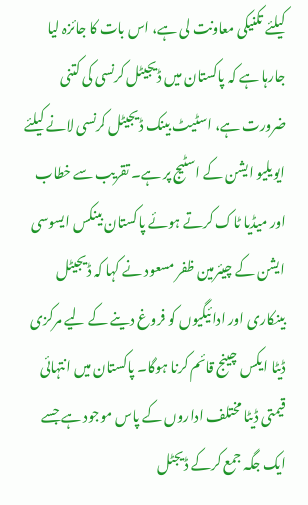کیلئے تکنیکی معاونت لی ہے، اس بات کا جائزہ لیا جارہا ہے کہ پاکستان میں ڈیجیٹل کرنسی کی کتنی ضرورت ہے، اسٹیٹ بینک ڈیجیٹل کرنسی لانے کیلئے ایویلیو ایشن کے اسٹیج پر ہے۔ تقریب سے خطاب اور میڈیا ٹاک کرتے ہوئے پاکستان بینکس ایسوسی ایشن کے چیئرمین ظفر مسعود نے کہا کہ ڈیجیٹل بینکاری اور ادائیگیوں کو فروغ دینے کے لیے مرکزی ڈیٹا ایکس چینج قائم کرنا ہوگا۔ پاکستان میں انتہائی قیمتی ڈیٹا مختلف اداروں کے پاس موجود ہے جسے ایک جگہ جمع کرکے ڈیجٹل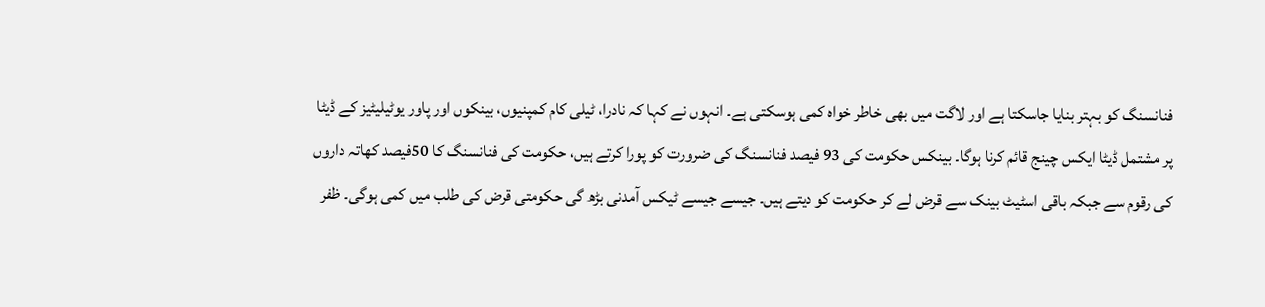فنانسنگ کو بہتر بنایا جاسکتا ہے اور لاگت میں بھی خاطر خواہ کمی ہوسکتی ہے۔ انہوں نے کہا کہ نادرا، ٹیلی کام کمپنیوں، بینکوں اور پاور یوٹیلیٹیز کے ڈیٹا پر مشتمل ڈیٹا ایکس چینج قائم کرنا ہوگا۔ بینکس حکومت کی 93 فیصد فنانسنگ کی ضرورت کو پورا کرتے ہیں، حکومت کی فنانسنگ کا 50فیصد کھاتہ داروں کی رقوم سے جبکہ باقی اسٹیٹ بینک سے قرض لے کر حکومت کو دیتے ہیں۔ جیسے جیسے ٹیکس آمدنی بڑھ گی حکومتی قرض کی طلب میں کمی ہوگی۔ ظفر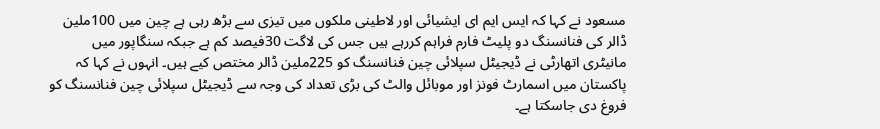مسعود نے کہا کہ ایس ایم ای ایشیائی اور لاطینی ملکوں میں تیزی سے بڑھ رہی ہے چین میں 100ملین ڈالر کی فنانسنگ دو پلیٹ فارم فراہم کررہے ہیں جس کی لاگت 30فیصد کم ہے جبکہ سنگاپور میں مانیٹری اتھارٹی نے ڈیجیٹل سپلائی چین فنانسنگ کو 225ملین ڈالر مختص کیے ہیں۔ انہوں نے کہا کہ پاکستان میں اسمارٹ فونز اور موبائل والٹ کی بڑی تعداد کی وجہ سے ڈیجیٹل سپلائی چین فنانسنگ کو فروغ دی جاسکتا ہے۔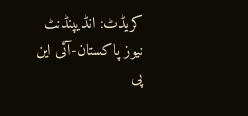کریڈٹ: انڈیپنڈنٹ نیوز پاکستان-آئی این پی